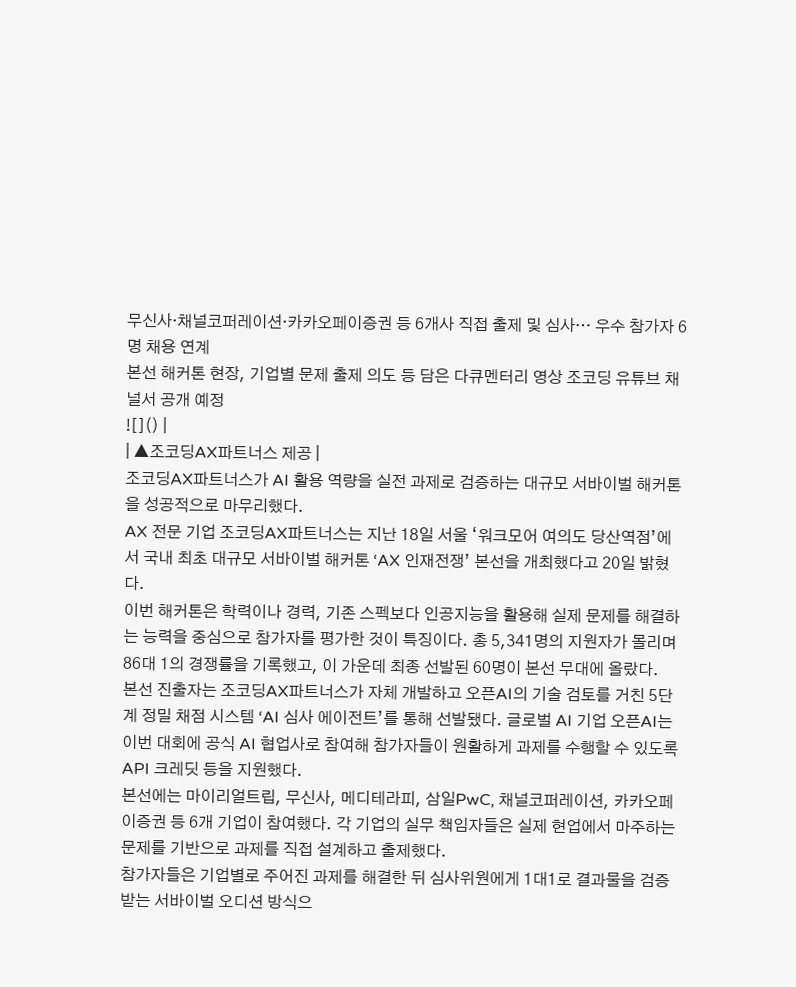무신사·채널코퍼레이션·카카오페이증권 등 6개사 직접 출제 및 심사… 우수 참가자 6명 채용 연계
본선 해커톤 현장, 기업별 문제 출제 의도 등 담은 다큐멘터리 영상 조코딩 유튜브 채널서 공개 예정
![]() |
| ▲조코딩AX파트너스 제공 |
조코딩AX파트너스가 AI 활용 역량을 실전 과제로 검증하는 대규모 서바이벌 해커톤을 성공적으로 마무리했다.
AX 전문 기업 조코딩AX파트너스는 지난 18일 서울 ‘워크모어 여의도 당산역점’에서 국내 최초 대규모 서바이벌 해커톤 ‘AX 인재전쟁’ 본선을 개최했다고 20일 밝혔다.
이번 해커톤은 학력이나 경력, 기존 스펙보다 인공지능을 활용해 실제 문제를 해결하는 능력을 중심으로 참가자를 평가한 것이 특징이다. 총 5,341명의 지원자가 몰리며 86대 1의 경쟁률을 기록했고, 이 가운데 최종 선발된 60명이 본선 무대에 올랐다.
본선 진출자는 조코딩AX파트너스가 자체 개발하고 오픈AI의 기술 검토를 거친 5단계 정밀 채점 시스템 ‘AI 심사 에이전트’를 통해 선발됐다. 글로벌 AI 기업 오픈AI는 이번 대회에 공식 AI 협업사로 참여해 참가자들이 원활하게 과제를 수행할 수 있도록 API 크레딧 등을 지원했다.
본선에는 마이리얼트립, 무신사, 메디테라피, 삼일PwC, 채널코퍼레이션, 카카오페이증권 등 6개 기업이 참여했다. 각 기업의 실무 책임자들은 실제 현업에서 마주하는 문제를 기반으로 과제를 직접 설계하고 출제했다.
참가자들은 기업별로 주어진 과제를 해결한 뒤 심사위원에게 1대1로 결과물을 검증받는 서바이벌 오디션 방식으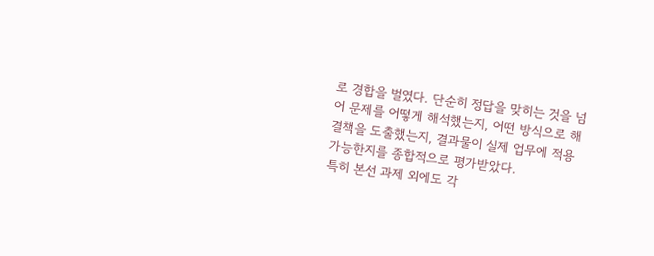로 경합을 벌였다. 단순히 정답을 맞히는 것을 넘어 문제를 어떻게 해석했는지, 어떤 방식으로 해결책을 도출했는지, 결과물이 실제 업무에 적용 가능한지를 종합적으로 평가받았다.
특히 본선 과제 외에도 각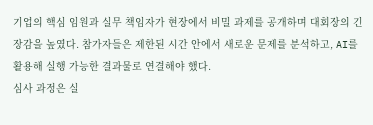기업의 핵심 임원과 실무 책임자가 현장에서 비밀 과제를 공개하며 대회장의 긴장감을 높였다. 참가자들은 제한된 시간 안에서 새로운 문제를 분석하고, AI를 활용해 실행 가능한 결과물로 연결해야 했다.
심사 과정은 실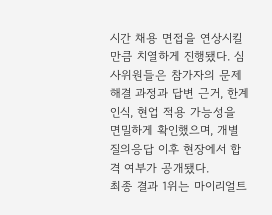시간 채용 면접을 연상시킬 만큼 치열하게 진행됐다. 심사위원들은 참가자의 문제 해결 과정과 답변 근거, 한계 인식, 현업 적용 가능성을 면밀하게 확인했으며, 개별 질의응답 이후 현장에서 합격 여부가 공개됐다.
최종 결과 1위는 마이리얼트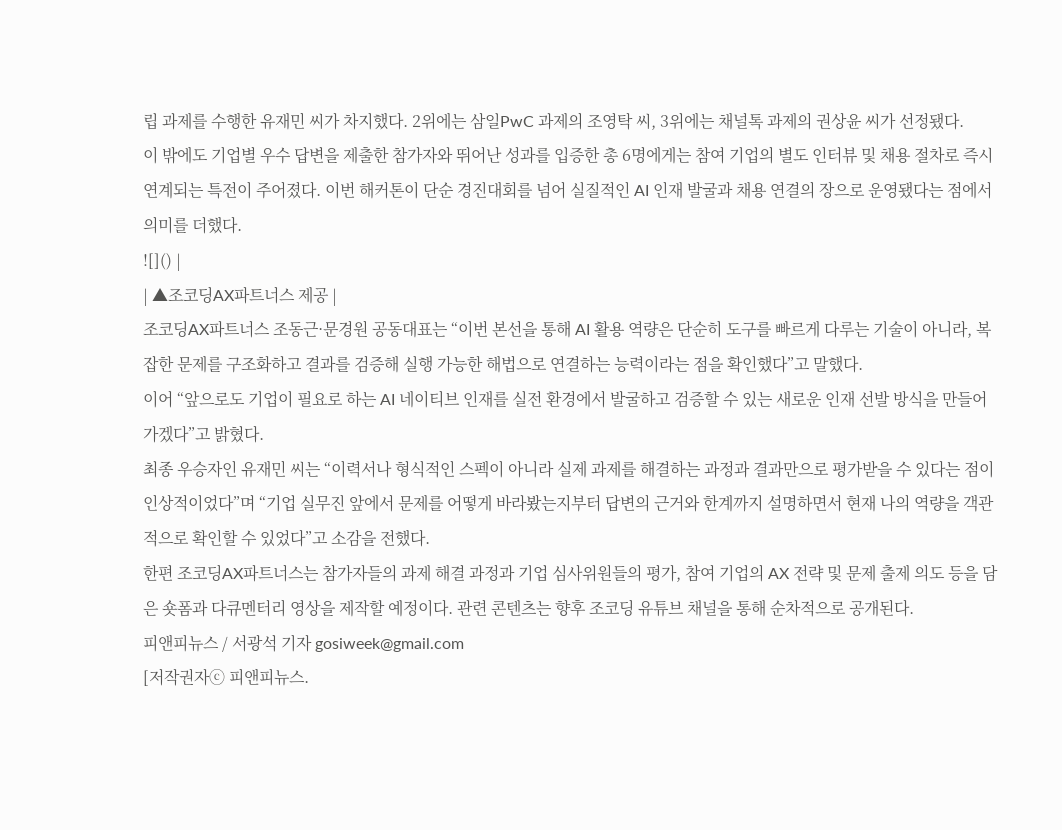립 과제를 수행한 유재민 씨가 차지했다. 2위에는 삼일PwC 과제의 조영탁 씨, 3위에는 채널톡 과제의 권상윤 씨가 선정됐다.
이 밖에도 기업별 우수 답변을 제출한 참가자와 뛰어난 성과를 입증한 총 6명에게는 참여 기업의 별도 인터뷰 및 채용 절차로 즉시 연계되는 특전이 주어졌다. 이번 해커톤이 단순 경진대회를 넘어 실질적인 AI 인재 발굴과 채용 연결의 장으로 운영됐다는 점에서 의미를 더했다.
![]() |
| ▲조코딩AX파트너스 제공 |
조코딩AX파트너스 조동근·문경원 공동대표는 “이번 본선을 통해 AI 활용 역량은 단순히 도구를 빠르게 다루는 기술이 아니라, 복잡한 문제를 구조화하고 결과를 검증해 실행 가능한 해법으로 연결하는 능력이라는 점을 확인했다”고 말했다.
이어 “앞으로도 기업이 필요로 하는 AI 네이티브 인재를 실전 환경에서 발굴하고 검증할 수 있는 새로운 인재 선발 방식을 만들어 가겠다”고 밝혔다.
최종 우승자인 유재민 씨는 “이력서나 형식적인 스펙이 아니라 실제 과제를 해결하는 과정과 결과만으로 평가받을 수 있다는 점이 인상적이었다”며 “기업 실무진 앞에서 문제를 어떻게 바라봤는지부터 답변의 근거와 한계까지 설명하면서 현재 나의 역량을 객관적으로 확인할 수 있었다”고 소감을 전했다.
한편 조코딩AX파트너스는 참가자들의 과제 해결 과정과 기업 심사위원들의 평가, 참여 기업의 AX 전략 및 문제 출제 의도 등을 담은 숏폼과 다큐멘터리 영상을 제작할 예정이다. 관련 콘텐츠는 향후 조코딩 유튜브 채널을 통해 순차적으로 공개된다.
피앤피뉴스 / 서광석 기자 gosiweek@gmail.com
[저작권자ⓒ 피앤피뉴스.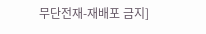무단전재-재배포 금지]